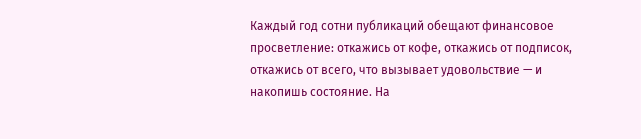Каждый год сотни публикаций обещают финансовое просветление: откажись от кофе, откажись от подписок, откажись от всего, что вызывает удовольствие — и накопишь состояние. На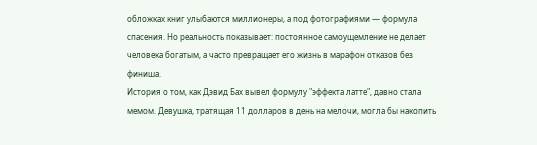обложках книг улыбаются миллионеры, а под фотографиями — формула спасения. Но реальность показывает: постоянное самоущемление не делает человека богатым, а часто превращает его жизнь в марафон отказов без финиша.
История о том, как Дэвид Бах вывел формулу "эффекта латте", давно стала мемом. Девушка, тратящая 11 долларов в день на мелочи, могла бы накопить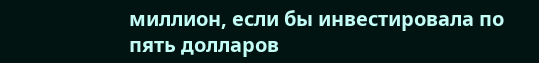миллион, если бы инвестировала по пять долларов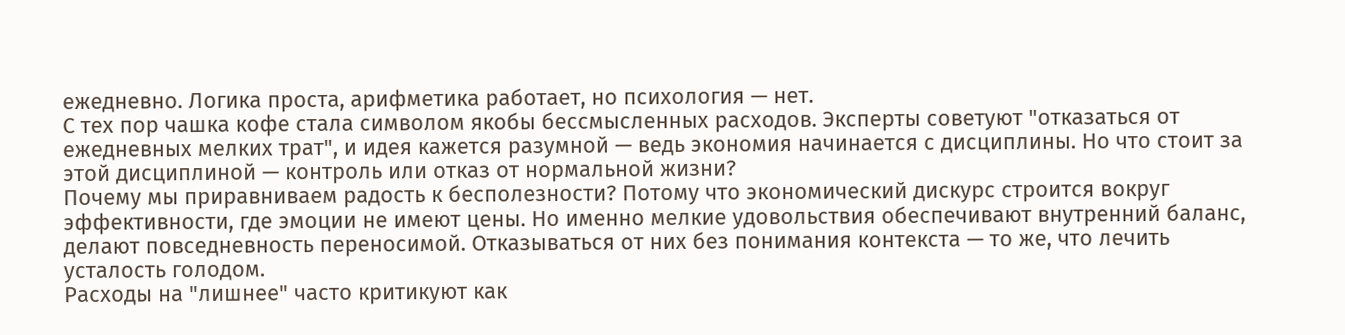ежедневно. Логика проста, арифметика работает, но психология — нет.
С тех пор чашка кофе стала символом якобы бессмысленных расходов. Эксперты советуют "отказаться от ежедневных мелких трат", и идея кажется разумной — ведь экономия начинается с дисциплины. Но что стоит за этой дисциплиной — контроль или отказ от нормальной жизни?
Почему мы приравниваем радость к бесполезности? Потому что экономический дискурс строится вокруг эффективности, где эмоции не имеют цены. Но именно мелкие удовольствия обеспечивают внутренний баланс, делают повседневность переносимой. Отказываться от них без понимания контекста — то же, что лечить усталость голодом.
Расходы на "лишнее" часто критикуют как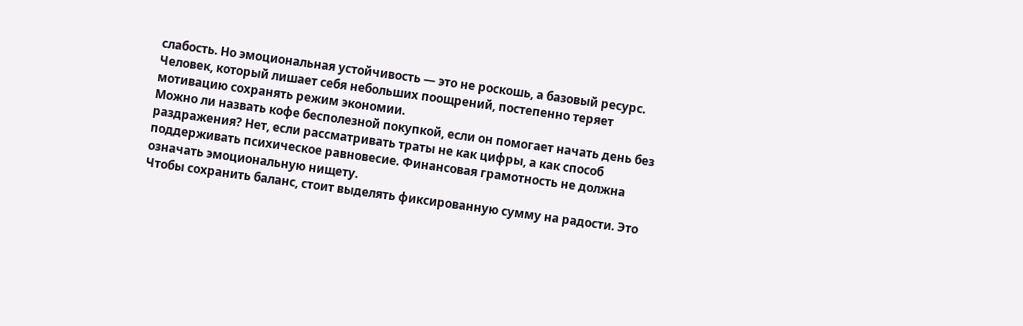слабость. Но эмоциональная устойчивость — это не роскошь, а базовый ресурс. Человек, который лишает себя небольших поощрений, постепенно теряет мотивацию сохранять режим экономии.
Можно ли назвать кофе бесполезной покупкой, если он помогает начать день без раздражения? Нет, если рассматривать траты не как цифры, а как способ поддерживать психическое равновесие. Финансовая грамотность не должна означать эмоциональную нищету.
Чтобы сохранить баланс, стоит выделять фиксированную сумму на радости. Это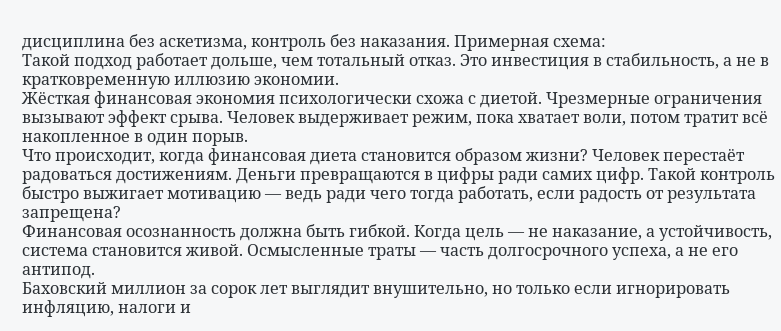дисциплина без аскетизма, контроль без наказания. Примерная схема:
Такой подход работает дольше, чем тотальный отказ. Это инвестиция в стабильность, а не в кратковременную иллюзию экономии.
Жёсткая финансовая экономия психологически схожа с диетой. Чрезмерные ограничения вызывают эффект срыва. Человек выдерживает режим, пока хватает воли, потом тратит всё накопленное в один порыв.
Что происходит, когда финансовая диета становится образом жизни? Человек перестаёт радоваться достижениям. Деньги превращаются в цифры ради самих цифр. Такой контроль быстро выжигает мотивацию — ведь ради чего тогда работать, если радость от результата запрещена?
Финансовая осознанность должна быть гибкой. Когда цель — не наказание, а устойчивость, система становится живой. Осмысленные траты — часть долгосрочного успеха, а не его антипод.
Баховский миллион за сорок лет выглядит внушительно, но только если игнорировать инфляцию, налоги и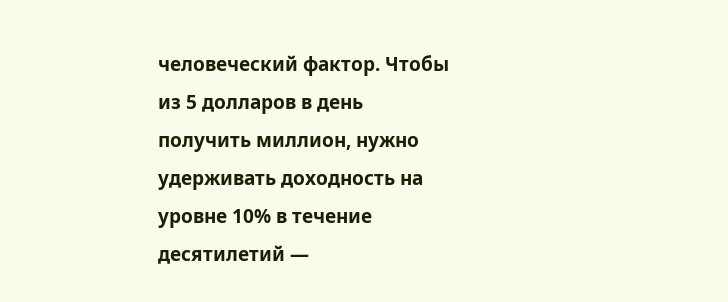человеческий фактор. Чтобы из 5 долларов в день получить миллион, нужно удерживать доходность на уровне 10% в течение десятилетий —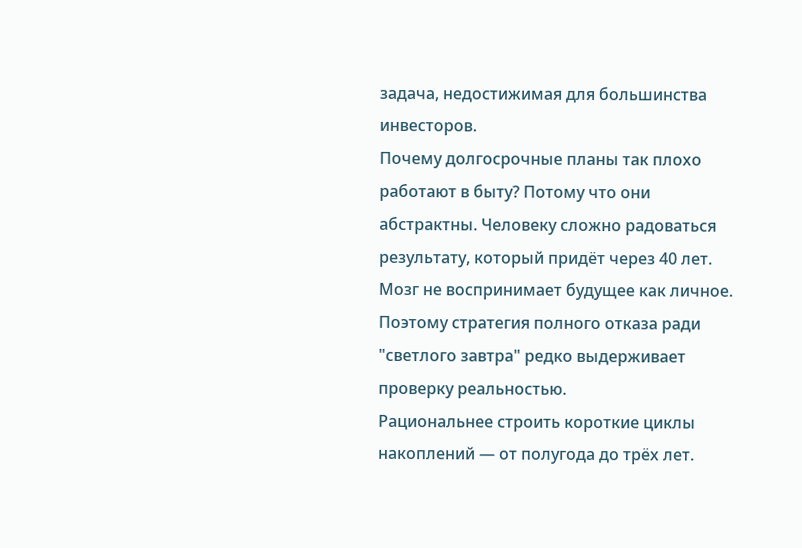задача, недостижимая для большинства инвесторов.
Почему долгосрочные планы так плохо работают в быту? Потому что они абстрактны. Человеку сложно радоваться результату, который придёт через 40 лет. Мозг не воспринимает будущее как личное. Поэтому стратегия полного отказа ради "светлого завтра" редко выдерживает проверку реальностью.
Рациональнее строить короткие циклы накоплений — от полугода до трёх лет.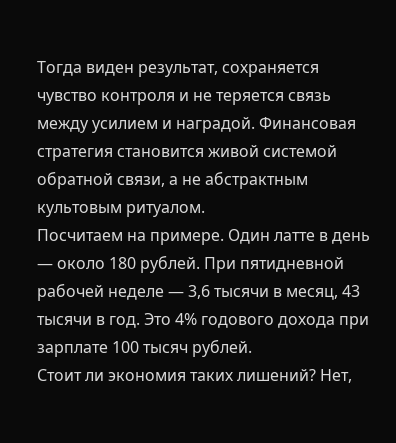Тогда виден результат, сохраняется чувство контроля и не теряется связь между усилием и наградой. Финансовая стратегия становится живой системой обратной связи, а не абстрактным культовым ритуалом.
Посчитаем на примере. Один латте в день — около 180 рублей. При пятидневной рабочей неделе — 3,6 тысячи в месяц, 43 тысячи в год. Это 4% годового дохода при зарплате 100 тысяч рублей.
Стоит ли экономия таких лишений? Нет,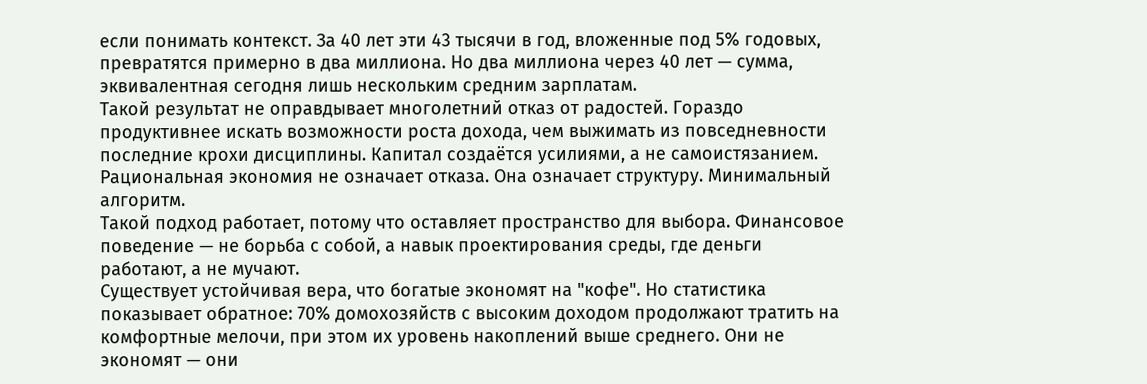если понимать контекст. За 40 лет эти 43 тысячи в год, вложенные под 5% годовых, превратятся примерно в два миллиона. Но два миллиона через 40 лет — сумма, эквивалентная сегодня лишь нескольким средним зарплатам.
Такой результат не оправдывает многолетний отказ от радостей. Гораздо продуктивнее искать возможности роста дохода, чем выжимать из повседневности последние крохи дисциплины. Капитал создаётся усилиями, а не самоистязанием.
Рациональная экономия не означает отказа. Она означает структуру. Минимальный алгоритм.
Такой подход работает, потому что оставляет пространство для выбора. Финансовое поведение — не борьба с собой, а навык проектирования среды, где деньги работают, а не мучают.
Существует устойчивая вера, что богатые экономят на "кофе". Но статистика показывает обратное: 70% домохозяйств с высоким доходом продолжают тратить на комфортные мелочи, при этом их уровень накоплений выше среднего. Они не экономят — они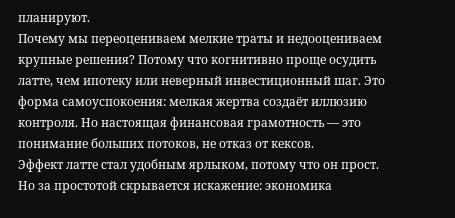планируют.
Почему мы переоцениваем мелкие траты и недооцениваем крупные решения? Потому что когнитивно проще осудить латте, чем ипотеку или неверный инвестиционный шаг. Это форма самоуспокоения: мелкая жертва создаёт иллюзию контроля. Но настоящая финансовая грамотность — это понимание больших потоков, не отказ от кексов.
Эффект латте стал удобным ярлыком, потому что он прост. Но за простотой скрывается искажение: экономика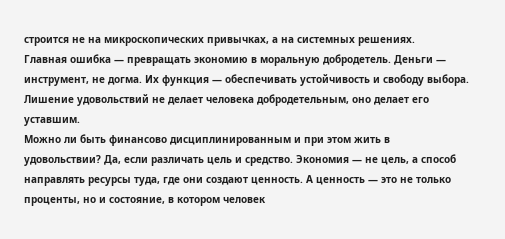строится не на микроскопических привычках, а на системных решениях.
Главная ошибка — превращать экономию в моральную добродетель. Деньги — инструмент, не догма. Их функция — обеспечивать устойчивость и свободу выбора. Лишение удовольствий не делает человека добродетельным, оно делает его уставшим.
Можно ли быть финансово дисциплинированным и при этом жить в удовольствии? Да, если различать цель и средство. Экономия — не цель, а способ направлять ресурсы туда, где они создают ценность. А ценность — это не только проценты, но и состояние, в котором человек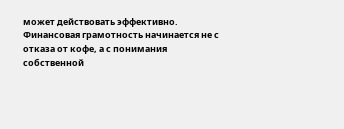может действовать эффективно.
Финансовая грамотность начинается не с отказа от кофе, а с понимания собственной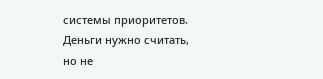системы приоритетов. Деньги нужно считать, но не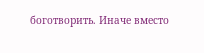боготворить. Иначе вместо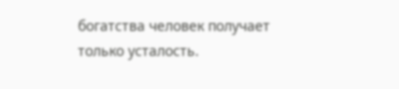богатства человек получает только усталость.